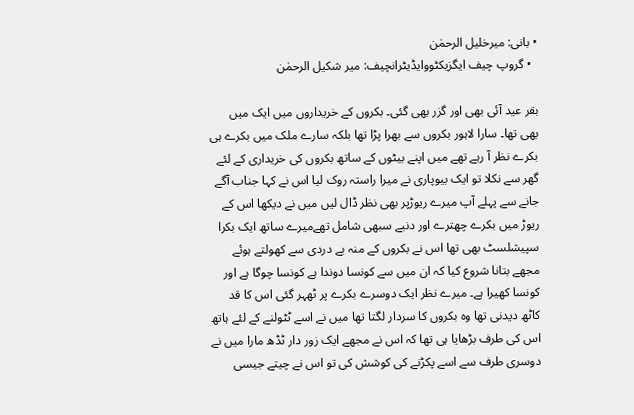• بانی: میرخلیل الرحمٰن
  • گروپ چیف ایگزیکٹووایڈیٹرانچیف: میر شکیل الرحمٰن

بقر عید آئی بھی اور گزر بھی گئی۔ بکروں کے خریداروں میں ایک میں بھی تھا۔ سارا لاہور بکروں سے بھرا پڑا تھا بلکہ سارے ملک میں بکرے ہی بکرے نظر آ رہے تھے میں اپنے بیٹوں کے ساتھ بکروں کی خریداری کے لئے گھر سے نکلا تو ایک بیوپاری نے میرا راستہ روک لیا اس نے کہا جناب آگے جانے سے پہلے آپ میرے ریوڑپر بھی نظر ڈال لیں میں نے دیکھا اس کے ریوڑ میں بکرے چھترے اور دنبے سبھی شامل تھےمیرے ساتھ ایک بکرا سپیشلسٹ بھی تھا اس نے بکروں کے منہ بے دردی سے کھولتے ہوئے مجھے بتانا شروع کیا کہ ان میں سے کونسا دوندا ہے کونسا چوگا ہے اور کونسا کھیرا ہے۔ میرے نظر ایک دوسرے بکرے پر ٹھہر گئی اس کا قد کاٹھ دیدنی تھا وہ بکروں کا سردار لگتا تھا میں نے اسے ٹٹولنے کے لئے ہاتھ اس کی طرف بڑھایا ہی تھا کہ اس نے مجھے ایک زور دار ٹڈھ مارا میں نے دوسری طرف سے اسے پکڑنے کی کوشش کی تو اس نے چیتے جیسی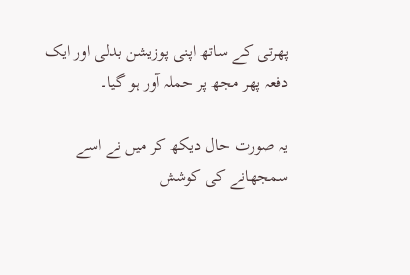پھرتی کے ساتھ اپنی پوزیشن بدلی اور ایک دفعہ پھر مجھ پر حملہ آور ہو گیا۔

یہ صورت حال دیکھ کر میں نے اسے سمجھانے کی کوشش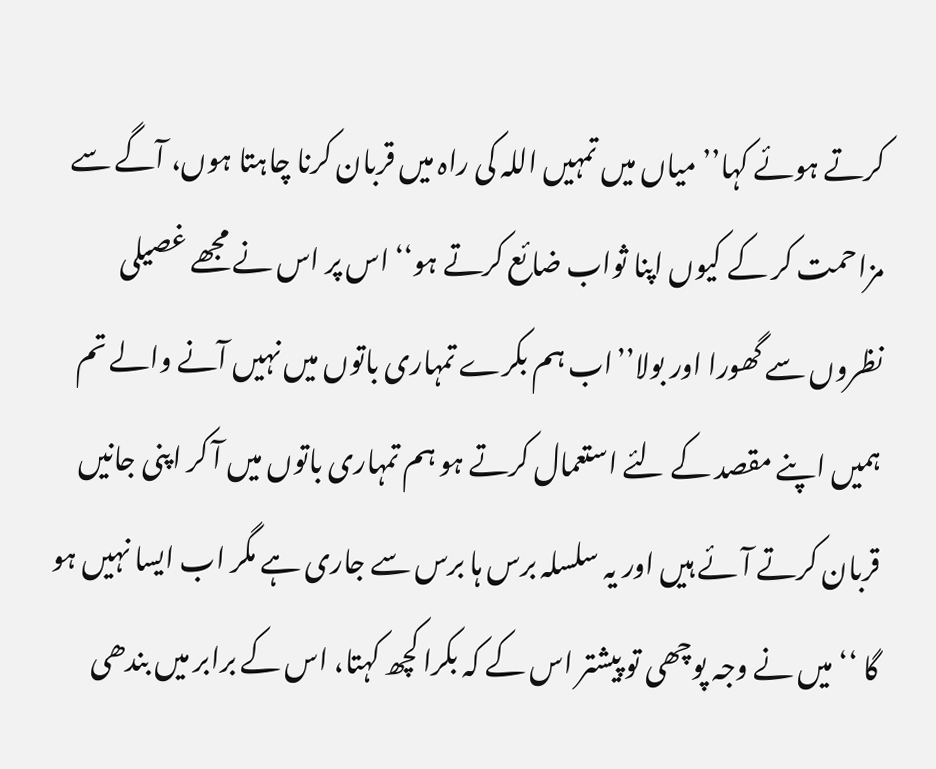کرتے ہوئے کہا’’میاں میں تمہیں اللہ کی راہ میں قربان کرنا چاہتا ہوں، آگے سے مزاحمت کر کے کیوں اپنا ثواب ضائع کرتے ہو‘‘ اس پر اس نے مجھے غصیلی نظروں سے گھورا اور بولا’’اب ہم بکرے تمہاری باتوں میں نہیں آنے والے تم ہمیں اپنے مقصد کے لئے استعمال کرتے ہو ہم تمہاری باتوں میں آ کر اپنی جانیں قربان کرتے آئے ہیں اور یہ سلسلہ برس ہا برس سے جاری ہے مگر اب ایسا نہیں ہو گا ‘‘ میں نے وجہ پوچھی تو پیشتر اس کے کہ بکرا کچھ کہتا، اس کے برابر میں بندھی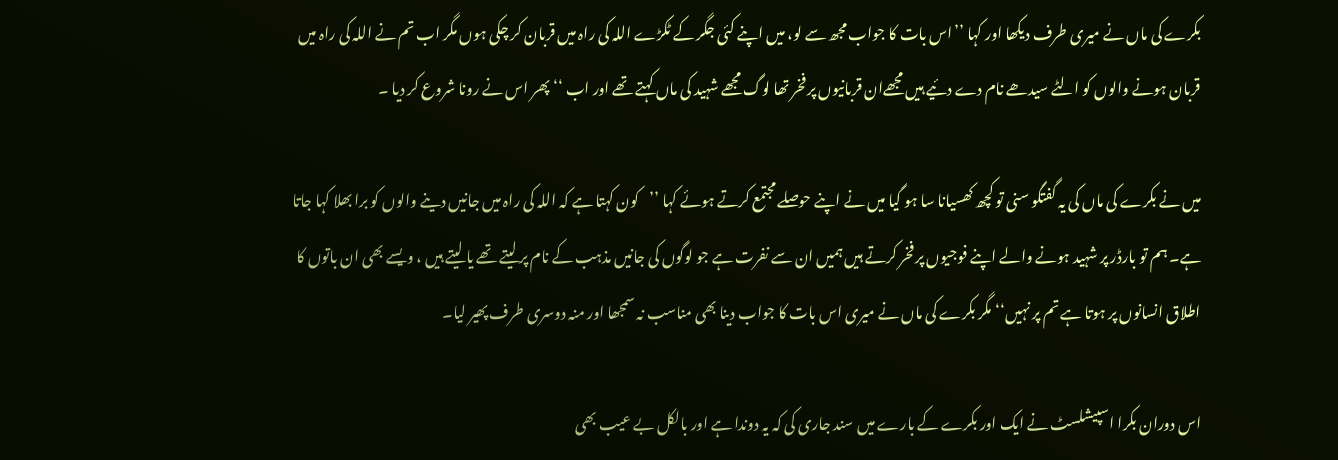بکرے کی ماں نے میری طرف دیکھا اور کہا ’’اس بات کا جواب مجھ سے لو، میں اپنے کئی جگر کے ٹکڑے اللہ کی راہ میں قربان کر چکی ہوں مگر اب تم نے اللہ کی راہ میں قربان ہونے والوں کو الٹے سیدھے نام دے دئیے ہیں مجھےان قربانیوں پر فخر تھا لوگ مجھے شہید کی ماں کہتے تھے اور اب ‘‘ پھر اس نے رونا شروع کر دیا ۔

میں نے بکرے کی ماں کی یہ گفتگو سنی تو کچھ کھسیانا سا ہو گیا میں نے اپنے حوصلے مجتمع کرتے ہوئے کہا ’’کون کہتا ہے کہ اللہ کی راہ میں جانیں دینے والوں کو برا بھلا کہا جاتا ہے۔ ہم تو بارڈر پر شہید ہونے والے اپنے فوجیوں پر فخر کرتے ہیں ہمیں ان سے نفرت ہے جو لوگوں کی جانیں مذہب کے نام پر لیتے تھے یا لیتے ہیں ، ویسے بھی ان باتوں کا اطلاق انسانوں پر ہوتا ہے تم پر نہیں‘‘ مگر بکرے کی ماں نے میری اس بات کا جواب دینا بھی مناسب نہ سمجھا اور منہ دوسری طرف پھیر لیا۔

اس دوران بکرا اسپیشلسٹ نے ایک اور بکرے کے بارے میں سند جاری کی کہ یہ دوندا ہے اور بالکل بے عیب بھی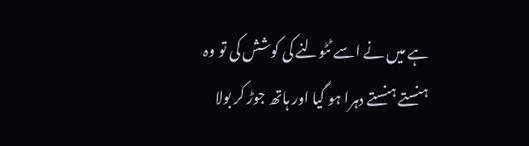ہے میں نے اسے ٹٹولنے کی کوشش کی تو وہ ہنستے ہنستے دہرا ہو گیا اور ہاتھ جوڑ کر بولا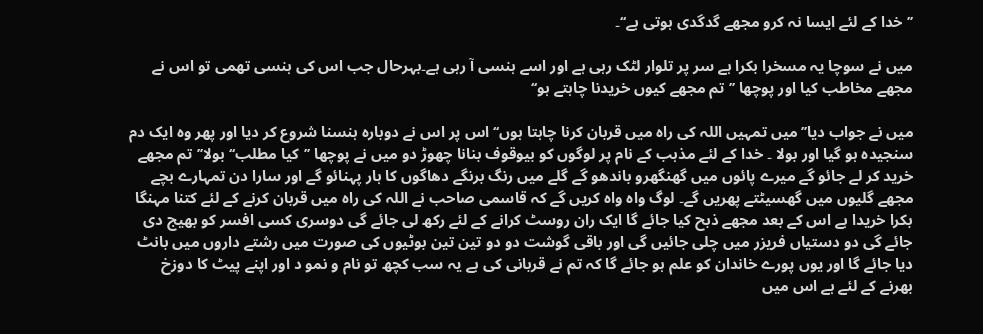’’خدا کے لئے ایسا نہ کرو مجھے گدگدی ہوتی ہے‘‘۔

میں نے سوچا یہ مسخرا بکرا ہے سر پر تلوار لٹک رہی ہے اور اسے ہنسی آ رہی ہے۔بہرحال جب اس کی ہنسی تھمی تو اس نے مجھے مخاطب کیا اور پوچھا ’’تم مجھے کیوں خریدنا چاہتے ہو‘‘

میں نے جواب دیا’’میں تمہیں اللہ کی راہ میں قربان کرنا چاہتا ہوں‘‘ اس پر اس نے دوبارہ ہنسنا شروع کر دیا اور پھر وہ ایک دم سنجیدہ ہو گیا اور بولا ۔ خدا کے لئے مذہب کے نام پر لوگوں کو بیوقوف بنانا چھوڑ دو میں نے پوچھا ’’کیا مطلب‘‘ بولا’’تم مجھے خرید کر لے جائو گے میرے پائوں میں گھنگھرو باندھو گے گلے میں رنگ برنگے دھاگوں کا ہار پہنائو گے اور سارا دن تمہارے بچے مجھے گلیوں میں گھسیٹتے پھریں گے۔ لوگ واہ واہ کریں گے کہ قاسمی صاحب نے اللہ کی راہ میں قربان کرنے کے لئے کتنا مہنگا بکرا خریدا ہے اس کے بعد مجھے ذبح کیا جائے گا ایک ران روسٹ کرانے کے لئے رکھ لی جائے گی دوسری کسی افسر کو بھیج دی جائے گی دو دستیاں فریزر میں چلی جائیں گی اور باقی گوشت دو دو تین تین بوٹیوں کی صورت میں رشتے داروں میں بانٹ دیا جائے گا اور یوں پورے خاندان کو علم ہو جائے گا کہ تم نے قربانی کی ہے یہ سب کچھ تو نام و نمو د اور اپنے پیٹ کا دوزخ بھرنے کے لئے ہے اس میں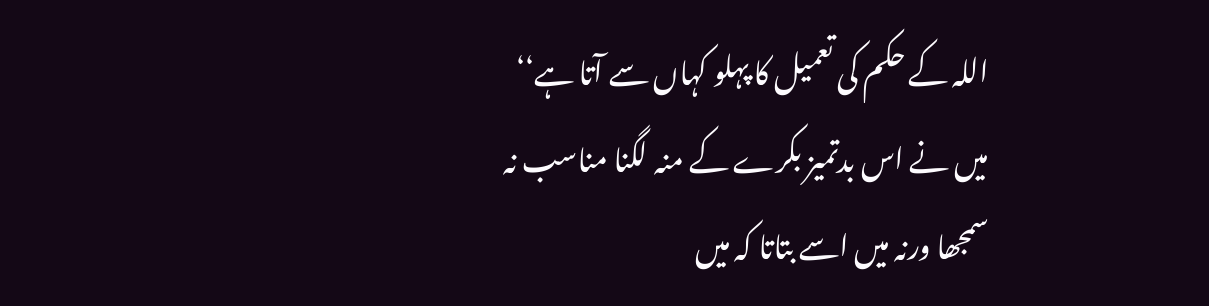اللہ کے حکم کی تعمیل کا پہلو کہاں سے آتا ہے‘‘ میں نے اس بدتمیز بکرے کے منہ لگنا مناسب نہ سمجھا ورنہ میں اسے بتاتا کہ میں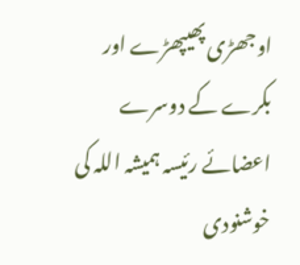اوجھڑی پھیپھڑے اور بکرے کے دوسرے اعضائے رئیسہ ہمیشہ اللہ کی خوشنودی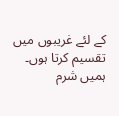کے لئے غریبوں میں تقسیم کرتا ہوں۔ ہمیں شرم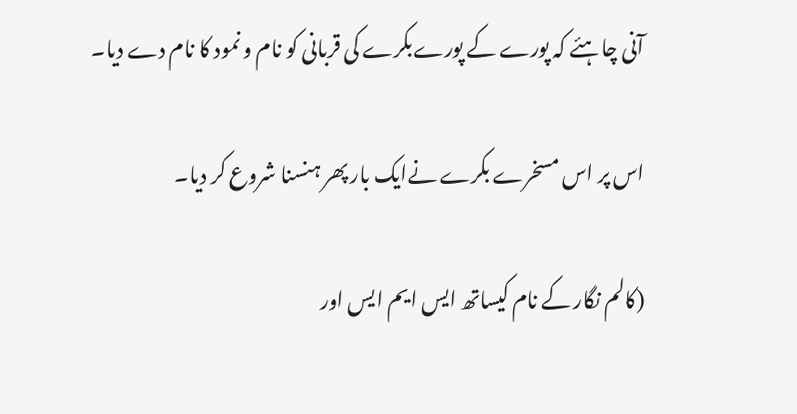آنی چاہئے کہ پورے کے پورےبکرے کی قربانی کو نام و نمود کا نام دے دیا۔

اس پر اس مسخرے بکرے نےایک بار پھر ہنسنا شروع کر دیا۔

(کالم نگار کے نام کیساتھ ایس ایم ایس اور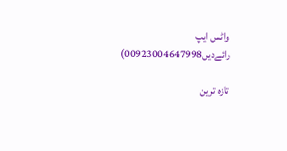واٹس ایپ رائےدیں00923004647998)

تازہ ترین